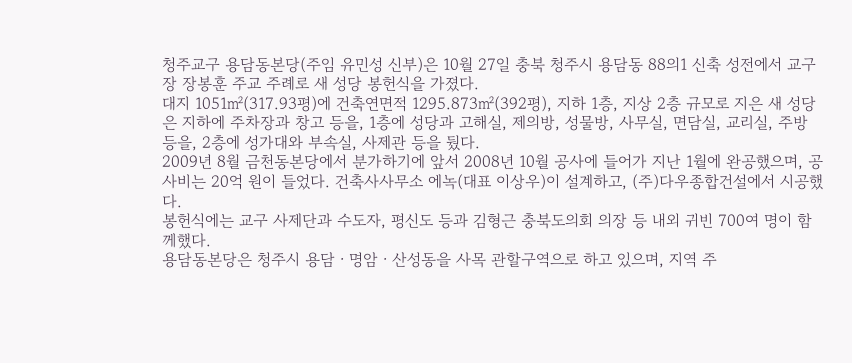청주교구 용담동본당(주임 유민성 신부)은 10월 27일 충북 청주시 용담동 88의1 신축 성전에서 교구장 장봉훈 주교 주례로 새 성당 봉헌식을 가졌다.
대지 1051㎡(317.93평)에 건축연면적 1295.873㎡(392평), 지하 1층, 지상 2층 규모로 지은 새 성당은 지하에 주차장과 창고 등을, 1층에 성당과 고해실, 제의방, 성물방, 사무실, 면담실, 교리실, 주방 등을, 2층에 성가대와 부속실, 사제관 등을 뒀다.
2009년 8월 금천동본당에서 분가하기에 앞서 2008년 10월 공사에 들어가 지난 1월에 완공했으며, 공사비는 20억 원이 들었다. 건축사사무소 에녹(대표 이상우)이 설계하고, (주)다우종합건설에서 시공했다.
봉헌식에는 교구 사제단과 수도자, 평신도 등과 김형근 충북도의회 의장 등 내외 귀빈 700여 명이 함께했다.
용담동본당은 청주시 용담ㆍ명암ㆍ산성동을 사목 관할구역으로 하고 있으며, 지역 주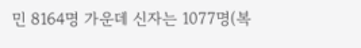민 8164명 가운데 신자는 1077명(복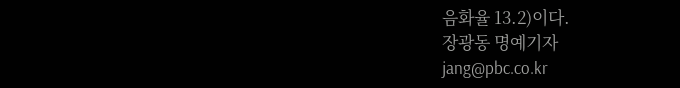음화율 13.2)이다.
장광동 명예기자
jang@pbc.co.kr